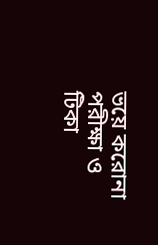ভয়ে করোনা পরীক্ষা ও টিকা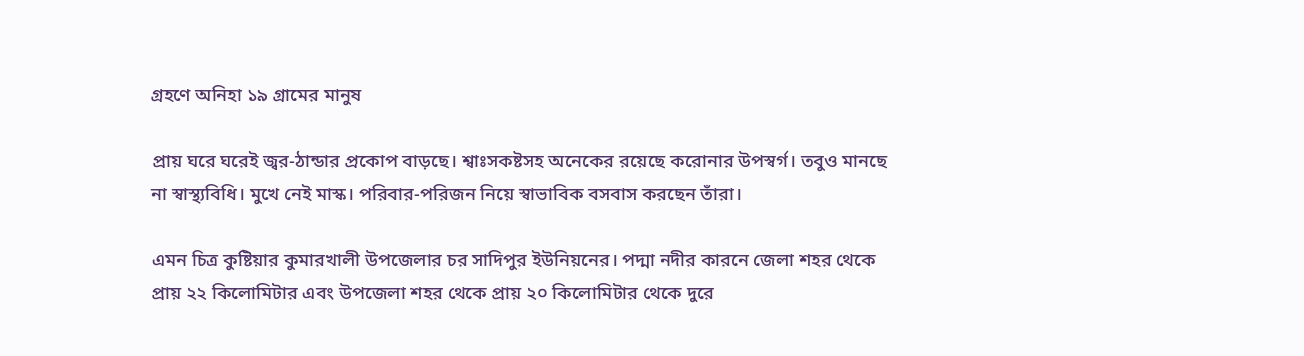গ্রহণে অনিহা ১৯ গ্রামের মানুষ

প্রায় ঘরে ঘরেই জ্বর-ঠান্ডার প্রকোপ বাড়ছে। শ্বাঃসকষ্টসহ অনেকের রয়েছে করোনার উপস্বর্গ। তবুও মানছে না স্বাস্থ্যবিধি। মুখে নেই মাস্ক। পরিবার-পরিজন নিয়ে স্বাভাবিক বসবাস করছেন তাঁরা।

এমন চিত্র কুষ্টিয়ার কুমারখালী উপজেলার চর সাদিপুর ইউনিয়নের। পদ্মা নদীর কারনে জেলা শহর থেকে প্রায় ২২ কিলোমিটার এবং উপজেলা শহর থেকে প্রায় ২০ কিলোমিটার থেকে দুরে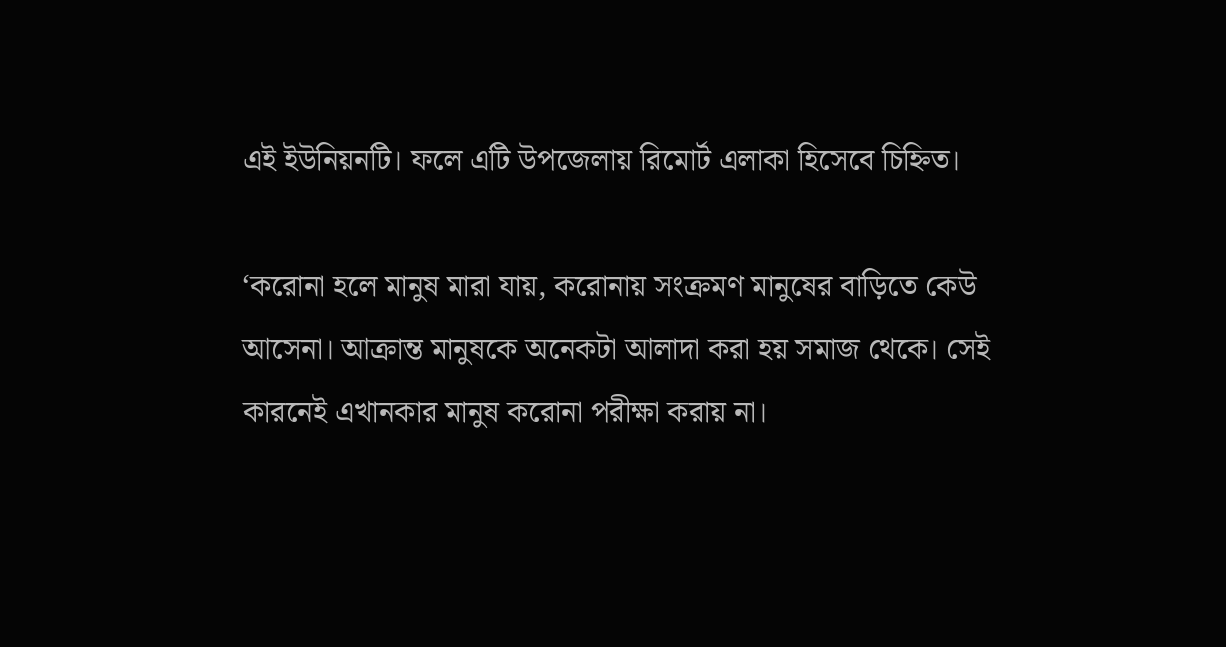এই ইউনিয়নটি। ফলে এটি উপজেলায় রিমোর্ট এলাকা হিসেবে চিহ্নিত।

‘করোনা হলে মানুষ মারা যায়, করোনায় সংক্রমণ মানুষের বাড়িতে কেউ আসেনা। আক্রান্ত মানুষকে অনেকটা আলাদা করা হয় সমাজ থেকে। সেই কারনেই এখানকার মানুষ করোনা পরীক্ষা করায় না।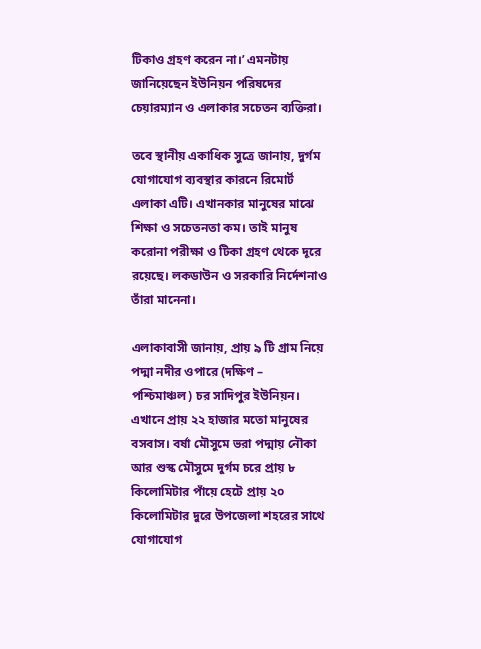টিকাও গ্রহণ করেন না।’ এমনটায় জানিয়েছেন ইউনিয়ন পরিষদের চেয়ারম্যান ও এলাকার সচেতন ব্যক্তিরা।

তবে স্থানীয় একাধিক সুত্রে জানায়, দুর্গম যোগাযোগ ব্যবস্থার কারনে রিমোর্ট এলাকা এটি। এখানকার মানুষের মাঝে শিক্ষা ও সচেতনতা কম। তাই মানুষ করোনা পরীক্ষা ও টিকা গ্রহণ থেকে দূরে রয়েছে। লকডাউন ও সরকারি নির্দেশনাও তাঁরা মানেনা।

এলাকাবাসী জানায়, প্রায় ৯ টি গ্রাম নিয়ে পদ্মা নদীর ওপারে (দক্ষিণ – পশ্চিমাঞ্চল) চর সাদিপুর ইউনিয়ন। এখানে প্রায় ২২ হাজার মতো মানুষের বসবাস। বর্ষা মৌসুমে ভরা পদ্মায় নৌকা আর শুস্ক মৌসুমে দুর্গম চরে প্রায় ৮ কিলোমিটার পাঁয়ে হেটে প্রায় ২০ কিলোমিটার দুরে উপজেলা শহরের সাথে যোগাযোগ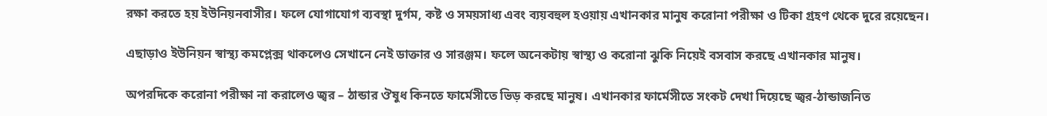রক্ষা করতে হয় ইউনিয়নবাসীর। ফলে যোগাযোগ ব্যবস্থা দুর্গম, কষ্ট ও সময়সাধ্য এবং ব্যয়বহুল হওয়ায় এখানকার মানুষ করোনা পরীক্ষা ও টিকা গ্রহণ থেকে দুরে রয়েছেন।

এছাড়াও ইউনিয়ন স্বাস্থ্য কমপ্লেক্স থাকলেও সেখানে নেই ডাক্তার ও সারঞ্জম। ফলে অনেকটায় স্বাস্থ্য ও করোনা ঝুকি নিয়েই বসবাস করছে এখানকার মানুষ।

অপরদিকে করোনা পরীক্ষা না করালেও জ্বর – ঠান্ডার ঔষুধ কিনতে ফার্মেসীতে ভিড় করছে মানুষ। এখানকার ফার্মেসীতে সংকট দেখা দিয়েছে জ্বর-ঠান্ডাজনিত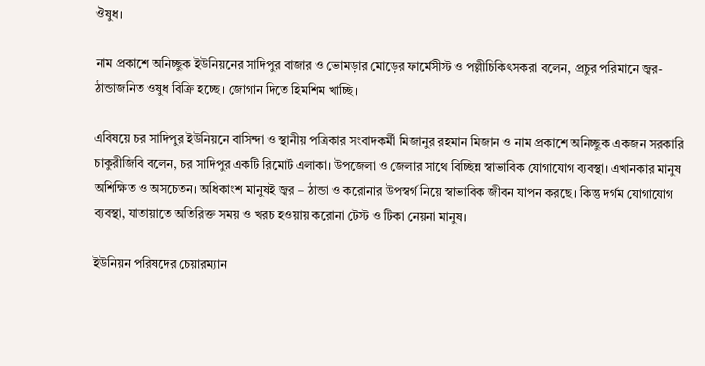ঔষুধ।

নাম প্রকাশে অনিচ্ছুক ইউনিয়নের সাদিপুর বাজার ও ভোমড়ার মোড়ের ফার্মেসীস্ট ও পল্লীচিকিৎসকরা বলেন, প্রচুর পরিমানে জ্বর-ঠান্ডাজনিত ওষুধ বিক্রি হচ্ছে। জোগান দিতে হিমশিম খাচ্ছি।

এবিষয়ে চর সাদিপুর ইউনিয়নে বাসিন্দা ও স্থানীয় পত্রিকার সংবাদকর্মী মিজানুর রহমান মিজান ও নাম প্রকাশে অনিচ্ছুক একজন সরকারি চাকুরীজিবি বলেন, চর সাদিপুর একটি রিমোর্ট এলাকা। উপজেলা ও জেলার সাথে বিচ্ছিন্ন স্বাভাবিক যোগাযোগ ব্যবস্থা। এখানকার মানুষ অশিক্ষিত ও অসচেতন। অধিকাংশ মানুষই জ্বর – ঠান্ডা ও করোনার উপস্বর্গ নিয়ে স্বাভাবিক জীবন যাপন করছে। কিন্তু দর্গম যোগাযোগ ব্যবস্থা, যাতায়াতে অতিরিক্ত সময় ও খরচ হওয়ায় করোনা টেস্ট ও টিকা নেয়না মানুষ।

ইউনিয়ন পরিষদের চেয়ারম্যান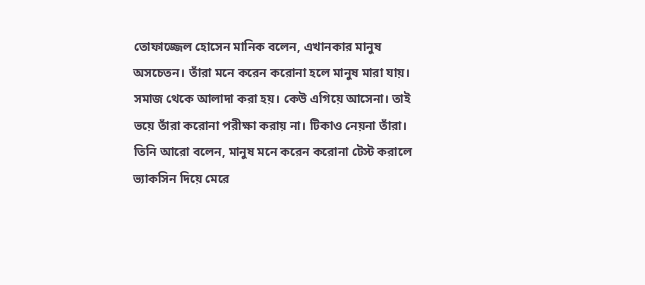তোফাজ্জেল হোসেন মানিক বলেন, এখানকার মানুষ অসচেতন। তাঁরা মনে করেন করোনা হলে মানুষ মারা যায়। সমাজ থেকে আলাদা করা হয়। কেউ এগিয়ে আসেনা। তাই ভয়ে তাঁরা করোনা পরীক্ষা করায় না। টিকাও নেয়না তাঁরা। তিনি আরো বলেন, মানুষ মনে করেন করোনা টেস্ট করালে ভ্যাকসিন দিয়ে মেরে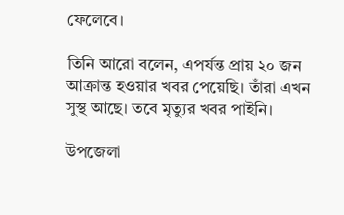ফেলেবে।

তিনি আরো বলেন, এপর্যন্ত প্রায় ২০ জন আক্রান্ত হওয়ার খবর পেয়েছি। তাঁরা এখন সুস্থ আছে। তবে মৃত্যুর খবর পাইনি।

উপজেলা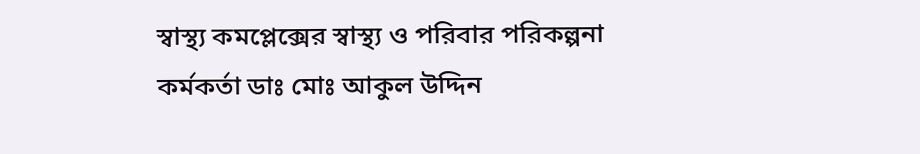স্বাস্থ্য কমপ্লেক্সের স্বাস্থ্য ও পরিবার পরিকল্পনা কর্মকর্তা ডাঃ মোঃ আকুল উদ্দিন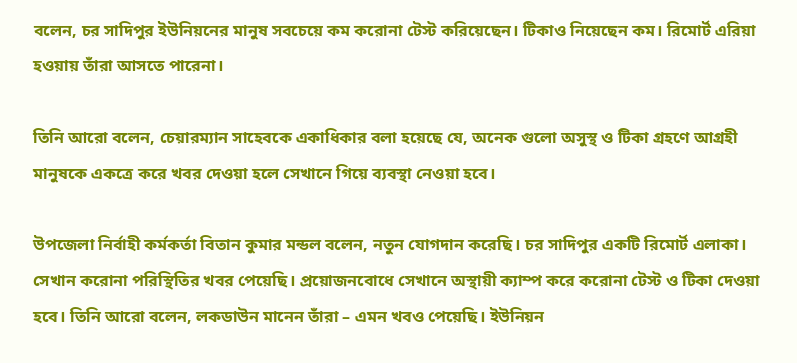বলেন, চর সাদিপুর ইউনিয়নের মানুষ সবচেয়ে কম করোনা টেস্ট করিয়েছেন। টিকাও নিয়েছেন কম। রিমোর্ট এরিয়া হওয়ায় তাঁরা আসতে পারেনা।

তিনি আরো বলেন, চেয়ারম্যান সাহেবকে একাধিকার বলা হয়েছে যে, অনেক গুলো অসুস্থ ও টিকা গ্রহণে আগ্রহী মানুষকে একত্রে করে খবর দেওয়া হলে সেখানে গিয়ে ব্যবস্থা নেওয়া হবে।

উপজেলা নির্বাহী কর্মকর্তা বিতান কুমার মন্ডল বলেন, নতুন যোগদান করেছি। চর সাদিপুর একটি রিমোর্ট এলাকা। সেখান করোনা পরিস্থিতির খবর পেয়েছি। প্রয়োজনবোধে সেখানে অস্থায়ী ক্যাম্প করে করোনা টেস্ট ও টিকা দেওয়া হবে। তিনি আরো বলেন, লকডাউন মানেন তাঁরা – এমন খবও পেয়েছি। ইউনিয়ন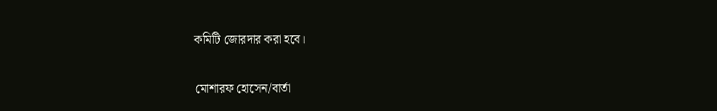কমিটি জোরদার করা হবে।

মোশারফ হোসেন/বার্তা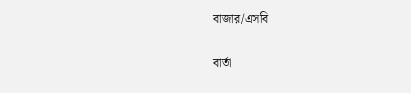বাজার/এসবি

বার্তা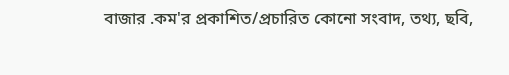বাজার .কম'র প্রকাশিত/প্রচারিত কোনো সংবাদ, তথ্য, ছবি,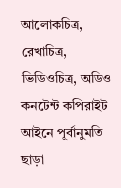আলোকচিত্র, রেখাচিত্র, ভিডিওচিত্র, অডিও কনটেন্ট কপিরাইট আইনে পূর্বানুমতি ছাড়া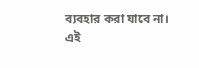ব্যবহার করা যাবে না।
এই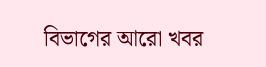বিভাগের আরো খবর